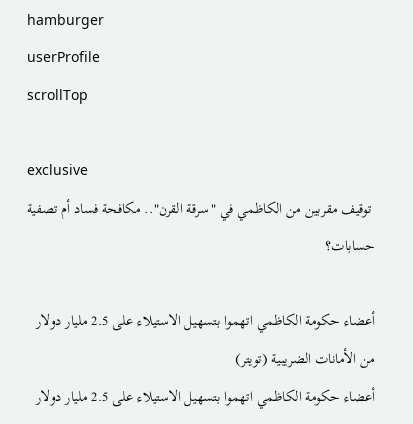hamburger
userProfile
scrollTop

exclusive
 توقيف مقربين من الكاظمي في "سرقة القرن".. مكافحة فساد أم تصفية حسابات؟

أعضاء حكومة الكاظمي اتهموا بتسهيل الاستيلاء على 2.5 مليار دولار من الأمانات الضريبية (تويتر)
أعضاء حكومة الكاظمي اتهموا بتسهيل الاستيلاء على 2.5 مليار دولار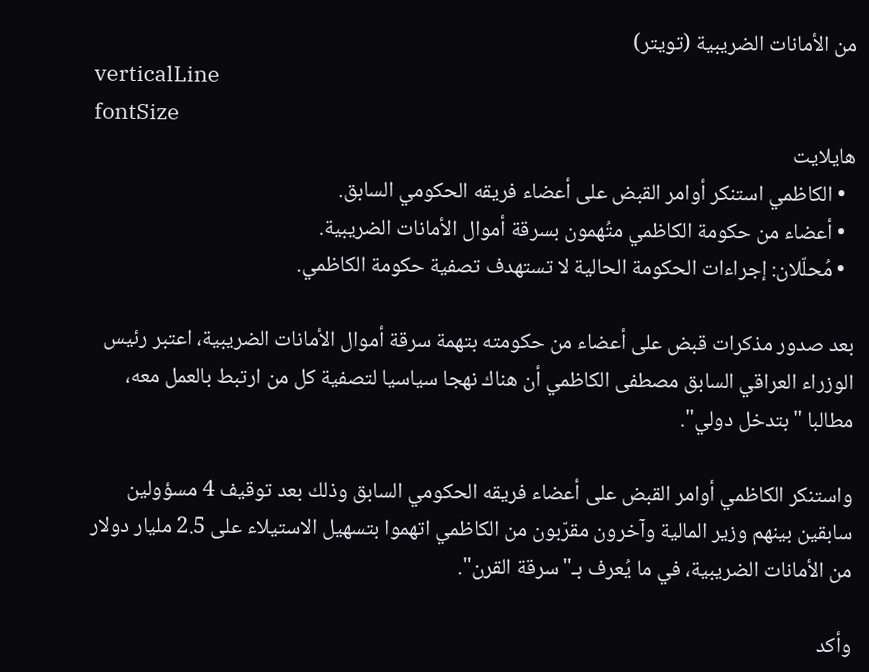من الأمانات الضريبية (تويتر)
verticalLine
fontSize
هايلايت
  • الكاظمي استنكر أوامر القبض على أعضاء فريقه الحكومي السابق.
  • أعضاء من حكومة الكاظمي متُهمون بسرقة أموال الأمانات الضريبية.
  • مُحلّلان: إجراءات الحكومة الحالية لا تستهدف تصفية حكومة الكاظمي.

بعد صدور مذكرات قبض على أعضاء من حكومته بتهمة سرقة أموال الأمانات الضريبية، اعتبر رئيس الوزراء العراقي السابق مصطفى الكاظمي أن هناك نهجا سياسيا لتصفية كل من ارتبط بالعمل معه، مطالبا "بتدخل دولي".

واستنكر الكاظمي أوامر القبض على أعضاء فريقه الحكومي السابق وذلك بعد توقيف 4 مسؤولين سابقين بينهم وزير المالية وآخرون مقرّبون من الكاظمي اتهموا بتسهيل الاستيلاء على 2.5 مليار دولار من الأمانات الضريبية، في ما يُعرف بـ"سرقة القرن".

وأكد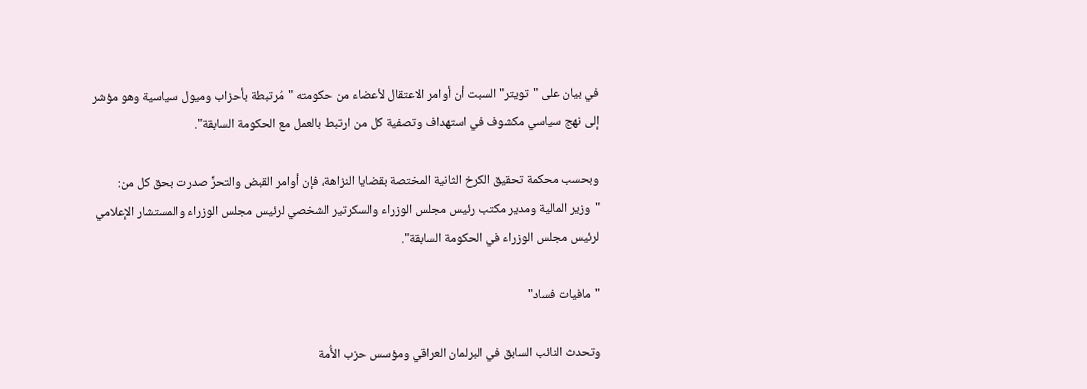في بيان على "تويتر" السبت أن أوامر الاعتقال لأعضاء من حكومته "مُرتبطة بأحزاب وميول سياسية وهو مؤشر إلى نهج سياسي مكشوف في استهداف وتصفية كل من ارتبط بالعمل مع الحكومة السابقة".

وبحسب محكمة تحقيق الكرخ الثانية المختصة بقضايا النزاهة، فإن أوامر القبض والتحرٍّ صدرت بحق كل من: "وزير المالية ومدير مكتب رئيس مجلس الوزراء والسكرتير الشخصي لرئيس مجلس الوزراء والمستشار الإعلامي لرئيس مجلس الوزراء في الحكومة السابقة".

"مافيات فساد"

وتحدث النائب السابق في البرلمان العراقي ومؤسس حزب الأُمة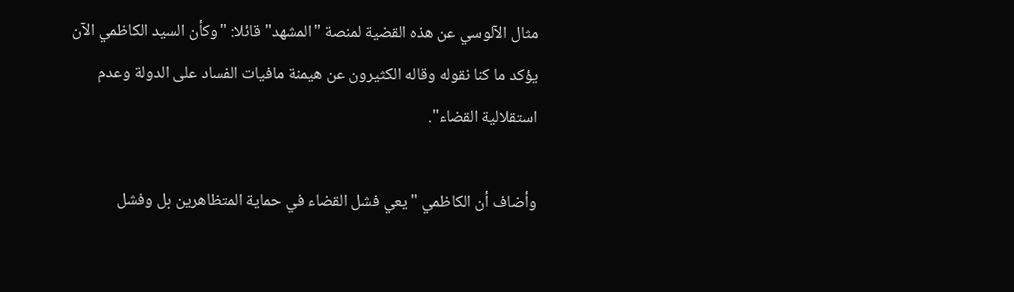مثال الآلوسي عن هذه القضية لمنصة "المشهد" قائلا: "وكأن السيد الكاظمي الآن يؤكد ما كنا نقوله وقاله الكثيرون عن هيمنة مافيات الفساد على الدولة وعدم استقلالية القضاء".

وأضاف أن الكاظمي "يعي فشل القضاء في حماية المتظاهرين بل وفشل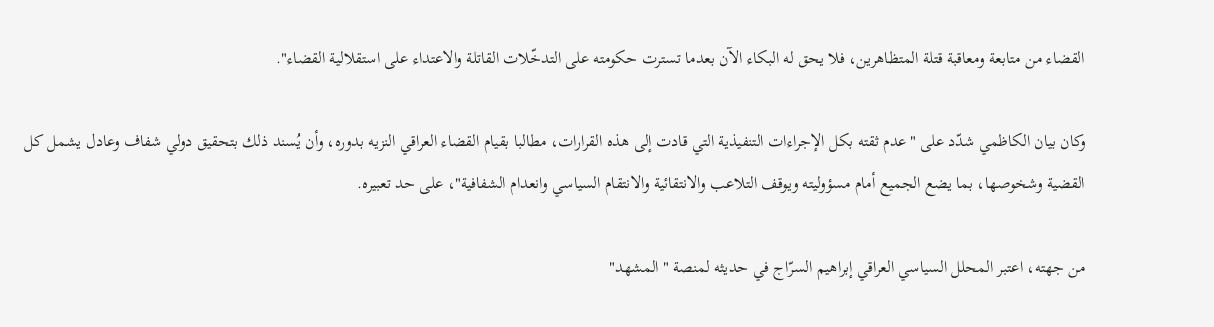القضاء من متابعة ومعاقبة قتلة المتظاهرين، فلا يحق له البكاء الآن بعدما تسترت حكومته على التدخّلات القاتلة والاعتداء على استقلالية القضاء".

وكان بيان الكاظمي شدّد على "عدم ثقته بكل الإجراءات التنفيذية التي قادت إلى هذه القرارات، مطالبا بقيام القضاء العراقي النزيه بدوره، وأن يُسند ذلك بتحقيق دولي شفاف وعادل يشمل كل القضية وشخوصها، بما يضع الجميع أمام مسؤوليته ويوقف التلاعب والانتقائية والانتقام السياسي وانعدام الشفافية"، على حد تعبيره.

من جهته، اعتبر المحلل السياسي العراقي إبراهيم السرّاج في حديثه لمنصة "المشهد"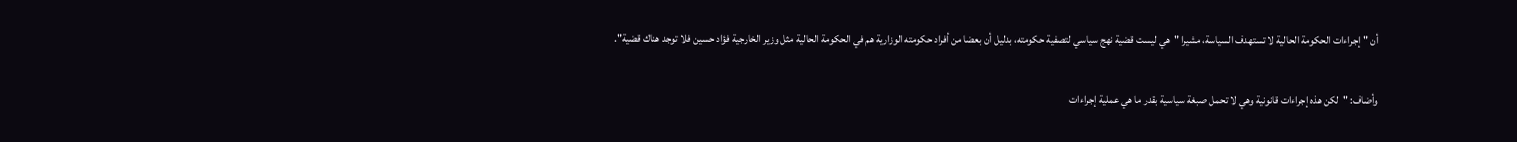أن "إجراءات الحكومة الحالية لا تستهدف السياسة، مشيرا "هي ليست قضية نهج سياسي لتصفية حكومته، بدليل أن بعضا من أفراد حكومته الوزارية هم في الحكومة الحالية مثل وزير الخارجية فؤاد حسين فلا توجد هناك قضية".

وأضاف: "لكن هذه إجراءات قانونية وهي لا تحمل صبغة سياسية بقدر ما هي عملية إجراءات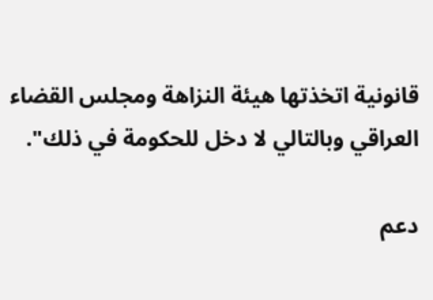قانونية اتخذتها هيئة النزاهة ومجلس القضاء العراقي وبالتالي لا دخل للحكومة في ذلك".

دعم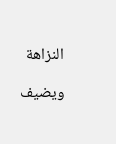النزاهة

ويضيف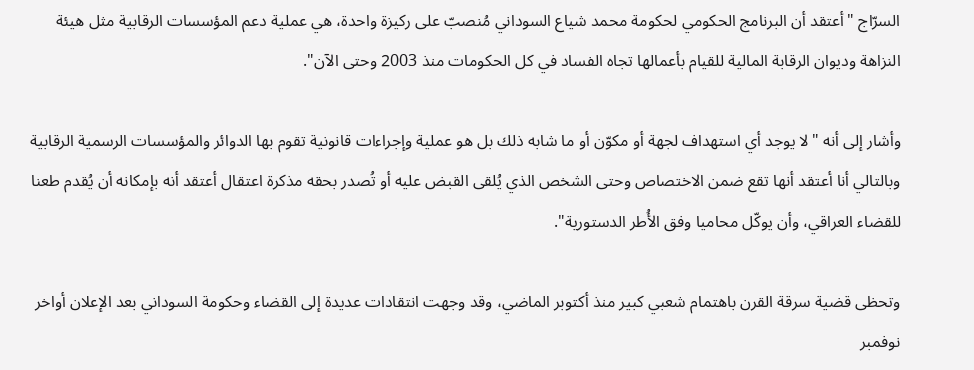السرّاج "أعتقد أن البرنامج الحكومي لحكومة محمد شياع السوداني مُنصبّ على ركيزة واحدة، هي عملية دعم المؤسسات الرقابية مثل هيئة النزاهة وديوان الرقابة المالية للقيام بأعمالها تجاه الفساد في كل الحكومات منذ 2003 وحتى الآن".

وأشار إلى أنه "لا يوجد أي استهداف لجهة أو مكوّن أو ما شابه ذلك بل هو عملية وإجراءات قانونية تقوم بها الدوائر والمؤسسات الرسمية الرقابية وبالتالي أنا أعتقد أنها تقع ضمن الاختصاص وحتى الشخص الذي يُلقى القبض عليه أو تُصدر بحقه مذكرة اعتقال أعتقد أنه بإمكانه أن يُقدم طعنا للقضاء العراقي، وأن يوكّل محاميا وفق الأُطر الدستورية".

وتحظى قضية سرقة القرن باهتمام شعبي كبير منذ أكتوبر الماضي، وقد وجهت انتقادات عديدة إلى القضاء وحكومة السوداني بعد الإعلان أواخر نوفمبر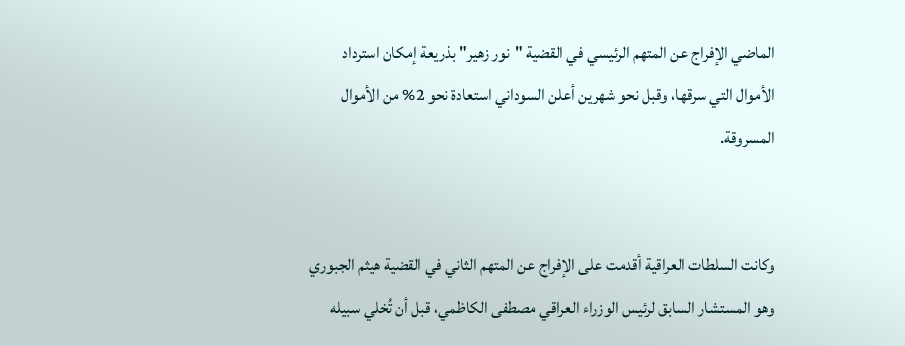الماضي الإفراج عن المتهم الرئيسي في القضية "نور زهير" بذريعة إمكان استرداد الأموال التي سرقها، وقبل نحو شهرين أعلن السوداني استعادة نحو 2% من الأموال المسروقة.


وكانت السلطات العراقية أقدمت على الإفراج عن المتهم الثاني في القضية هيثم الجبوري وهو المستشار السابق لرئيس الوزراء العراقي مصطفى الكاظمي، قبل أن تُخلي سبيله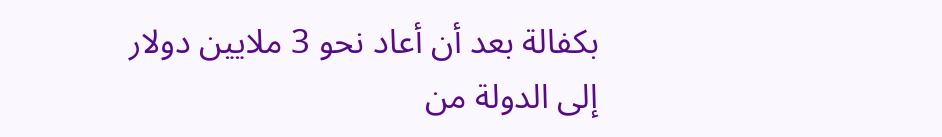بكفالة بعد أن أعاد نحو 3 ملايين دولار إلى الدولة من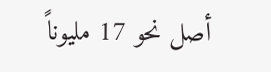أصل نحو 17 مليوناً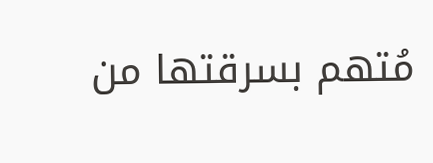مُتهم بسرقتها من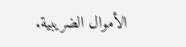الأموال الضريبية.